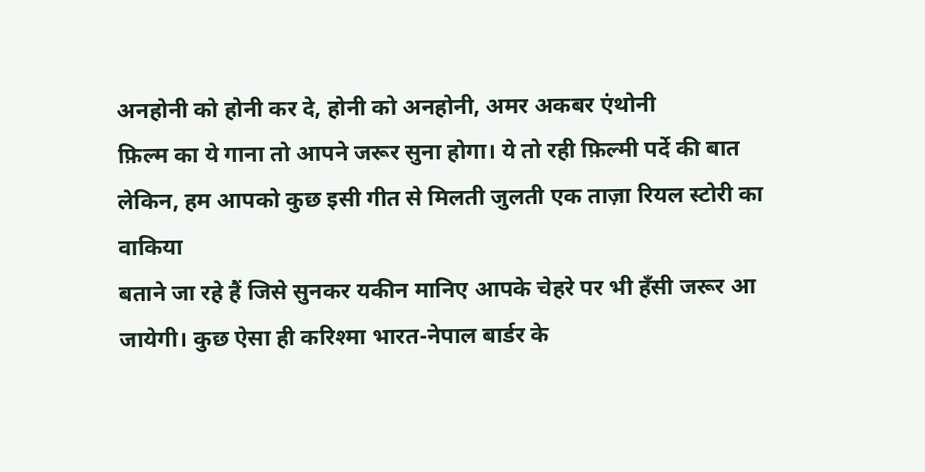अनहोनी को होनी कर दे, होनी को अनहोनी, अमर अकबर एंथोनी
फ़िल्म का ये गाना तो आपने जरूर सुना होगा। ये तो रही फ़िल्मी पर्दे की बात
लेकिन, हम आपको कुछ इसी गीत से मिलती जुलती एक ताज़ा रियल स्टोरी का वाकिया
बताने जा रहे हैं जिसे सुनकर यकीन मानिए आपके चेहरे पर भी हँसी जरूर आ जायेगी। कुछ ऐसा ही करिश्मा भारत-नेपाल बार्डर के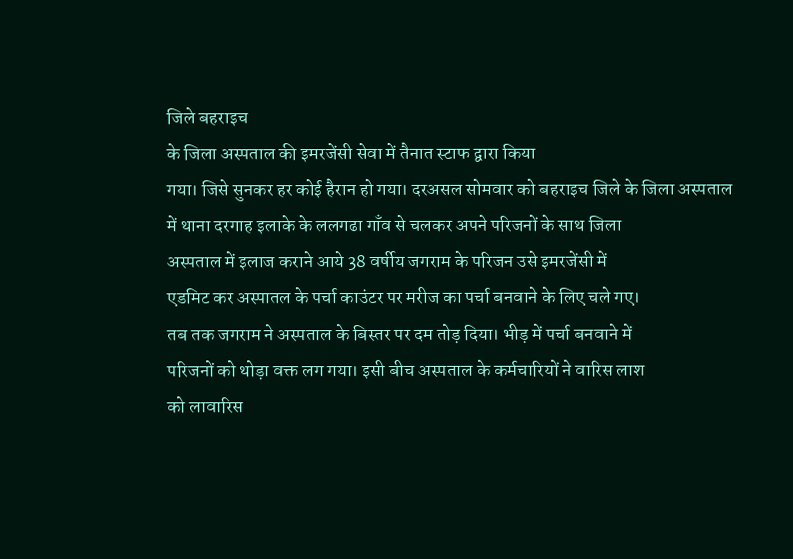जिले बहराइच
के जिला अस्पताल की इमरजेंसी सेवा में तैनात स्टाफ द्वारा किया
गया। जिसे सुनकर हर कोई हैरान हो गया। दरअसल सोमवार को बहराइच जिले के जिला अस्पताल
में थाना दरगाह इलाके के ललगढा गाँव से चलकर अपने परिजनों के साथ जिला
अस्पताल में इलाज कराने आये 38 वर्षीय जगराम के परिजन उसे इमरजेंसी में
एडमिट कर अस्पातल के पर्चा काउंटर पर मरीज का पर्चा बनवाने के लिए चले गए।
तब तक जगराम ने अस्पताल के बिस्तर पर दम तोड़ दिया। भीड़ में पर्चा बनवाने में
परिजनों को थोड़ा वक्त लग गया। इसी बीच अस्पताल के कर्मचारियों ने वारिस लाश
को लावारिस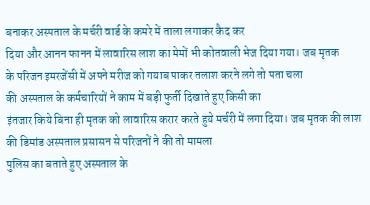बनाकर अस्पताल के मर्चरी वार्ड के कमरे में ताला लगाकर कैद कर
दिया और आनन फानन में लावारिस लाश का मेमों भी कोतवाली भेज दिया गया। जब मृतक
के परिजन इमरजेंसी में अपने मरीज को गयाब पाकर तलाश करने लगे तो पता चला
की अस्पताल के कर्मचारियों ने काम में बड़ी फुर्ती दिखाते हुए किसी का
इंतजार किये बिना ही मृतक को लावारिस करार करते हुये मर्चरी में लगा दिया। जब मृतक की लाश की डिमांड अस्पताल प्रसासन से परिजनों ने की तो मामला
पुलिस का बताते हुए अस्पताल के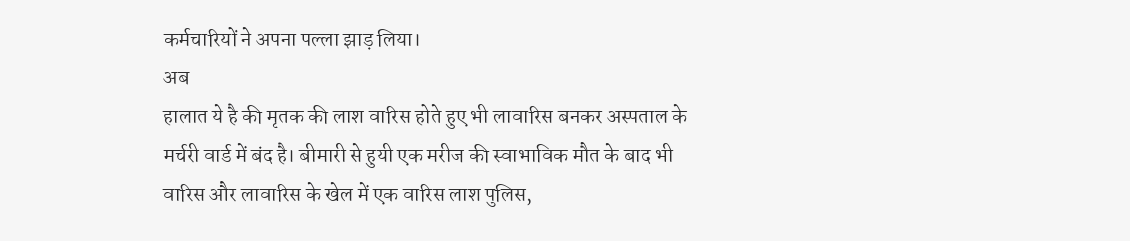कर्मचारियों ने अपना पल्ला झाड़ लिया।
अब
हालात ये है की मृतक की लाश वारिस होते हुए भी लावारिस बनकर अस्पताल के
मर्चरी वार्ड में बंद है। बीमारी से हुयी एक मरीज की स्वाभाविक मौत के बाद भी
वारिस और लावारिस के खेल में एक वारिस लाश पुलिस,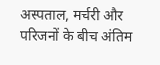अस्पताल, मर्चरी और
परिजनों के बीच अंतिम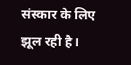संस्कार के लिए झूल रही है।